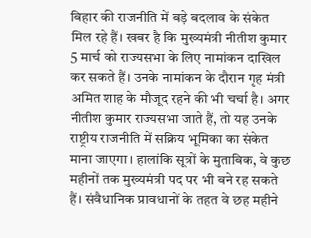बिहार की राजनीति में बड़े बदलाव के संकेत मिल रहे हैं। खबर है कि मुख्यमंत्री नीतीश कुमार 5 मार्च को राज्यसभा के लिए नामांकन दाखिल कर सकते हैं। उनके नामांकन के दौरान गृह मंत्री अमित शाह के मौजूद रहने की भी चर्चा है। अगर नीतीश कुमार राज्यसभा जाते हैं, तो यह उनके राष्ट्रीय राजनीति में सक्रिय भूमिका का संकेत माना जाएगा। हालांकि सूत्रों के मुताबिक, वे कुछ महीनों तक मुख्यमंत्री पद पर भी बने रह सकते हैं। संवैधानिक प्रावधानों के तहत वे छह महीने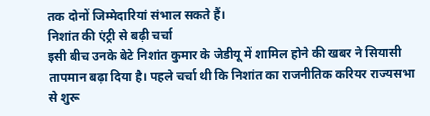तक दोनों जिम्मेदारियां संभाल सकते हैं।
निशांत की एंट्री से बढ़ी चर्चा
इसी बीच उनके बेटे निशांत कुमार के जेडीयू में शामिल होने की खबर ने सियासी तापमान बढ़ा दिया है। पहले चर्चा थी कि निशांत का राजनीतिक करियर राज्यसभा से शुरू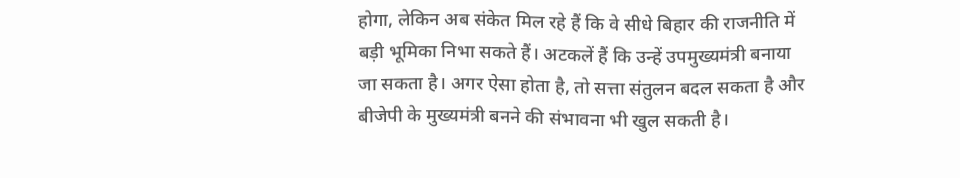होगा, लेकिन अब संकेत मिल रहे हैं कि वे सीधे बिहार की राजनीति में बड़ी भूमिका निभा सकते हैं। अटकलें हैं कि उन्हें उपमुख्यमंत्री बनाया जा सकता है। अगर ऐसा होता है, तो सत्ता संतुलन बदल सकता है और बीजेपी के मुख्यमंत्री बनने की संभावना भी खुल सकती है।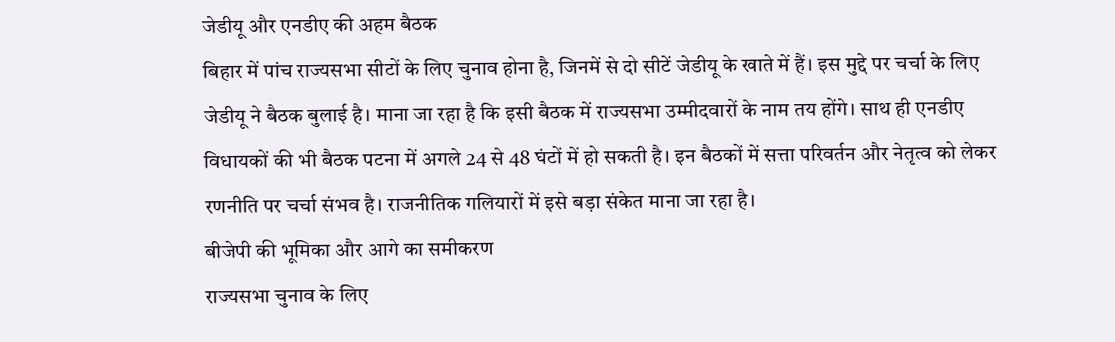जेडीयू और एनडीए की अहम बैठक
बिहार में पांच राज्यसभा सीटों के लिए चुनाव होना है, जिनमें से दो सीटें जेडीयू के खाते में हैं। इस मुद्दे पर चर्चा के लिए जेडीयू ने बैठक बुलाई है। माना जा रहा है कि इसी बैठक में राज्यसभा उम्मीदवारों के नाम तय होंगे। साथ ही एनडीए विधायकों की भी बैठक पटना में अगले 24 से 48 घंटों में हो सकती है। इन बैठकों में सत्ता परिवर्तन और नेतृत्व को लेकर रणनीति पर चर्चा संभव है। राजनीतिक गलियारों में इसे बड़ा संकेत माना जा रहा है।
बीजेपी की भूमिका और आगे का समीकरण
राज्यसभा चुनाव के लिए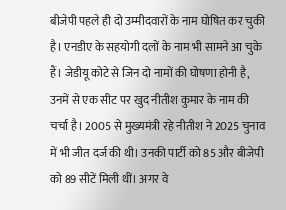बीजेपी पहले ही दो उम्मीदवारों के नाम घोषित कर चुकी है। एनडीए के सहयोगी दलों के नाम भी सामने आ चुके हैं। जेडीयू कोटे से जिन दो नामों की घोषणा होनी है, उनमें से एक सीट पर खुद नीतीश कुमार के नाम की चर्चा है। 2005 से मुख्यमंत्री रहे नीतीश ने 2025 चुनाव में भी जीत दर्ज की थी। उनकी पार्टी को 85 और बीजेपी को 89 सीटें मिली थीं। अगर वे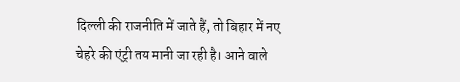दिल्ली की राजनीति में जाते हैं, तो बिहार में नए चेहरे की एंट्री तय मानी जा रही है। आने वाले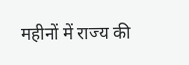महीनों में राज्य की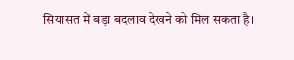सियासत में बड़ा बदलाव देखने को मिल सकता है।